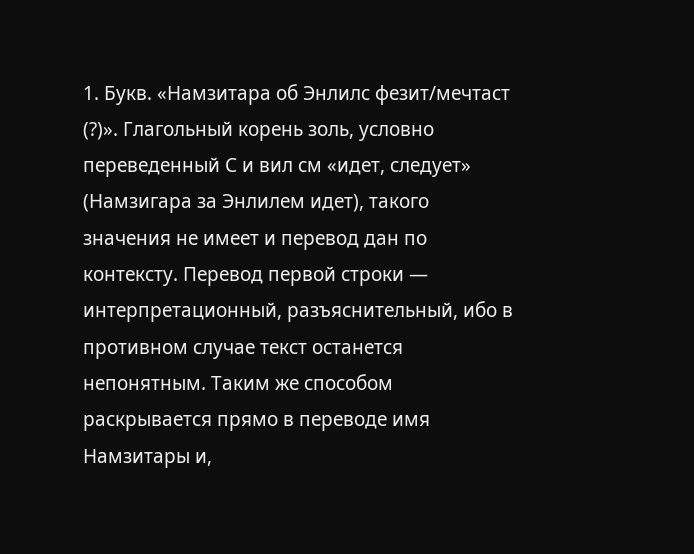1. Букв. «Намзитара об Энлилс фезит/мечтаст (?)». Глагольный корень золь, условно переведенный С и вил см «идет, следует» (Намзигара за Энлилем идет), такого значения не имеет и перевод дан по контексту. Перевод первой строки — интерпретационный, разъяснительный, ибо в противном случае текст останется непонятным. Таким же способом раскрывается прямо в переводе имя Намзитары и,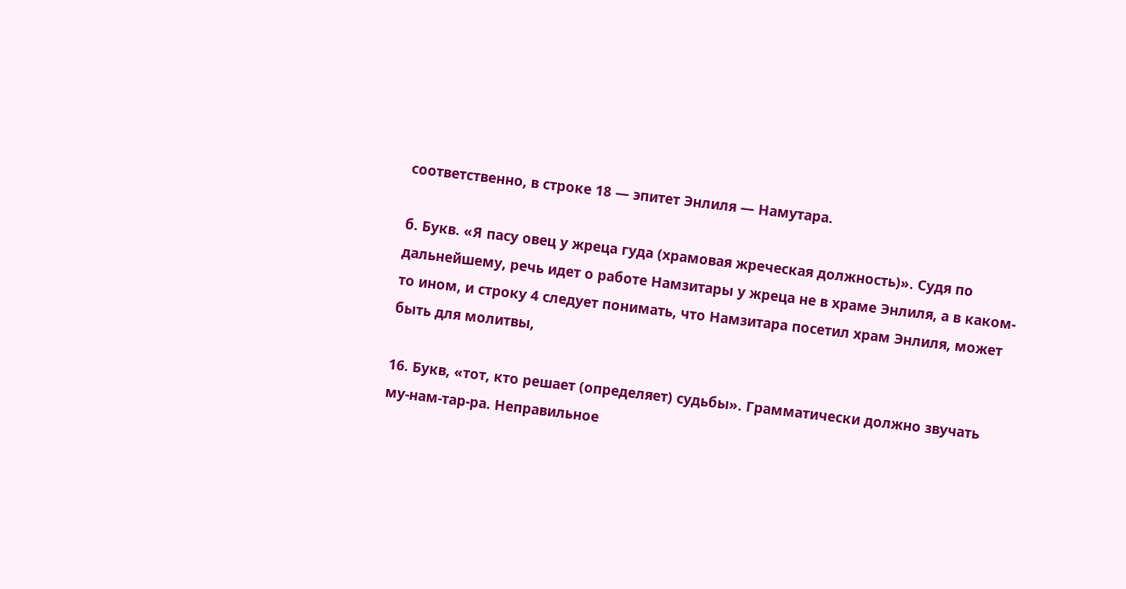соответственно, в строке 18 — эпитет Энлиля — Намутара.

б. Букв. «Я пасу овец у жреца гуда (храмовая жреческая должность)». Судя по дальнейшему, речь идет о работе Намзитары у жреца не в храме Энлиля, а в каком-то ином, и строку 4 следует понимать, что Намзитара посетил храм Энлиля, может быть для молитвы,

16. Букв, «тот, кто решает (определяет) судьбы». Грамматически должно звучать му-нам-тар-ра. Неправильное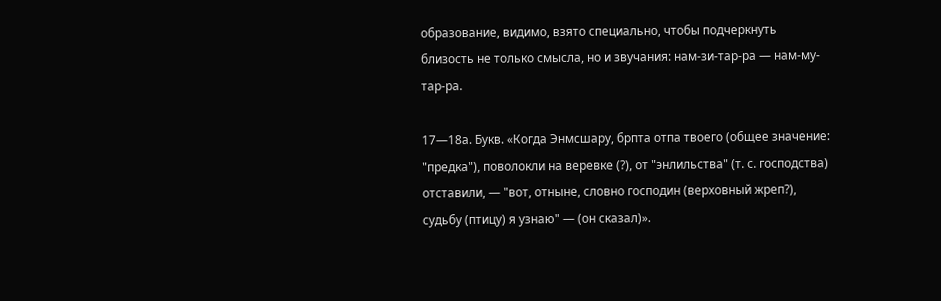образование, видимо, взято специально, чтобы подчеркнуть близость не только смысла, но и звучания: нам-зи-тар-ра — нам-му-тар-ра.

17—18а. Букв. «Когда Энмсшару, брпта отпа твоего (общее значение: "предка"), поволокли на веревке (?), от "энлильства" (т. с. господства) отставили, — "вот, отныне, словно господин (верховный жреп?), судьбу (птицу) я узнаю" — (он сказал)».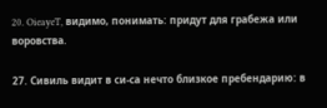20. OieayeT, видимо, понимать: придут для грабежа или воровства.

27. Сивиль видит в си-са нечто близкое пребендарию: в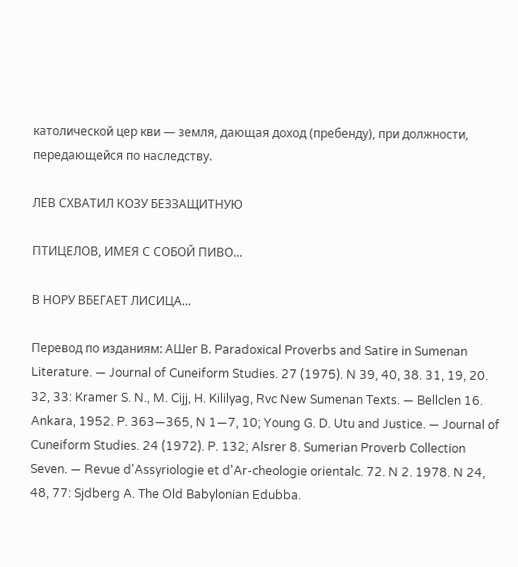католической цер кви — земля, дающая доход (пребенду), при должности, передающейся по наследству.

ЛЕВ СХВАТИЛ КОЗУ БЕЗЗАЩИТНУЮ

ПТИЦЕЛОВ, ИМЕЯ С СОБОЙ ПИВО...

В НОРУ ВБЕГАЕТ ЛИСИЦА...

Перевод по изданиям: АШег В. Paradoxical Proverbs and Satire in Sumenan Literature. — Journal of Cuneiform Studies. 27 (1975). N 39, 40, 38. 31, 19, 20. 32, 33: Kramer S. N., M. Cijj, H. Kililyag, Rvc New Sumenan Texts. — Bellclen 16. Ankara, 1952. P. 363—365, N 1—7, 10; Young G. D. Utu and Justice. — Journal of Cuneiform Studies. 24 (1972). P. 132; Alsrer 8. Sumerian Proverb Collection Seven. — Revue d'Assyriologie et d'Ar-cheologie orientalc. 72. N 2. 1978. N 24, 48, 77: Sjdberg A. The Old Babylonian Edubba.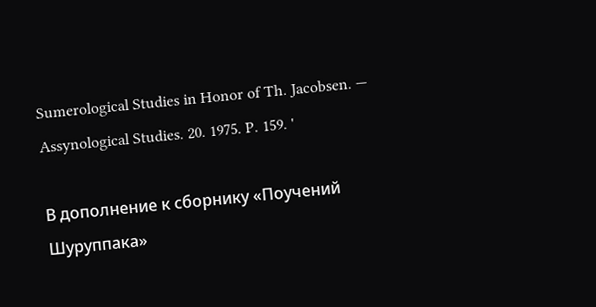Sumerological Studies in Honor of Th. Jacobsen. — Assynological Studies. 20. 1975. P. 159. '

В дополнение к сборнику «Поучений Шуруппака»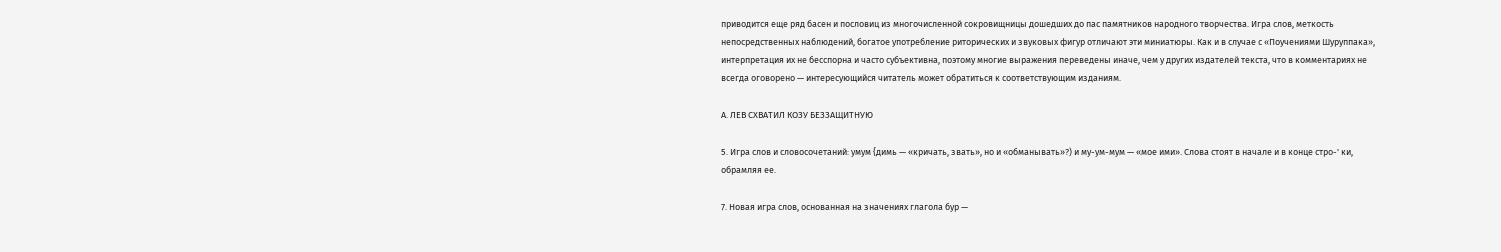приводится еще ряд басен и пословиц из многочисленной сокровищницы дошедших до пас памятников народного творчества. Игра слов, меткость непосредственных наблюдений, богатое употребление риторических и звуковых фигур отличают эти миниатюры. Как и в случае с «Поучениями Шуруппака», интерпретация их не бесспорна и часто субъективна, поэтому многие выражения переведены иначе, чем у других издателей текста, что в комментариях не всегда оговорено — интересующийся читатель может обратиться к соответствующим изданиям.

А. ЛЕВ СХВАТИЛ КОЗУ БЕЗЗАЩИТНУЮ

5. Игра слов и словосочетаний: умум {димь — «кричать, звать», но и «обманывать»?) и му-ум-мум — «мое ими». Слова стоят в начале и в конце стро-' ки, обрамляя ее.

7. Новая игра слов, основанная на значениях глагола бур —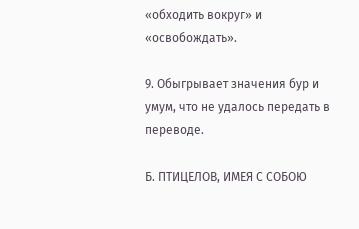«обходить вокруг» и «освобождать».

9. Обыгрывает значения бур и умум, что не удалось передать в переводе.

Б. ПТИЦЕЛОВ, ИМЕЯ С СОБОЮ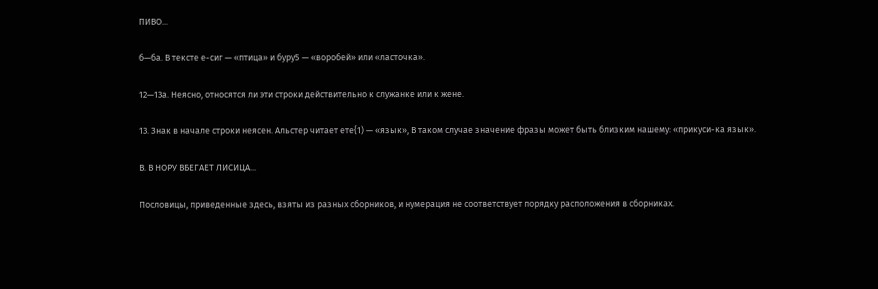ПИВО...

б—ба. В тексте е-сиг — «птица» и буру5 — «воробей» или «ласточка».

12—13а. Неясно, относятся ли эти строки действительно к служанке или к жене.

13. Знак в начале строки неясен. Альстер читает ете{1) — «язык», В таком случае значение фразы может быть близким нашему: «прикуси-ка язык».

В. В НОРУ ВБЕГАЕТ ЛИСИЦА...

Пословицы, приведенные здесь, взяты из разных сборников, и нумерация не соответствует порядку расположения в сборниках.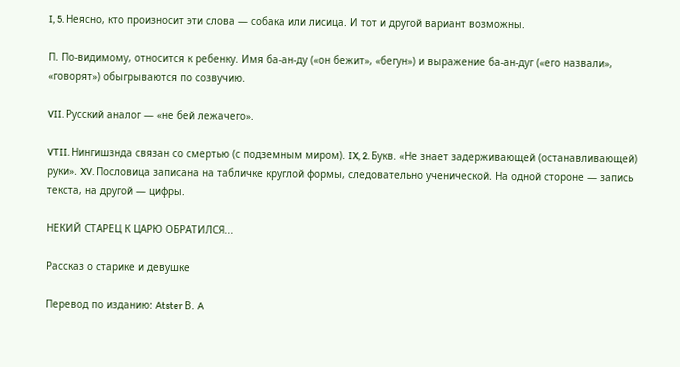I, 5. Неясно, кто произносит эти слова — собака или лисица. И тот и другой вариант возможны.

П. По-видимому, относится к ребенку. Имя ба-ан-ду («он бежит», «бегун») и выражение ба-ан-дуг («его назвали», «говорят») обыгрываются по созвучию.

VII. Русский аналог — «не бей лежачего».

VTII. Нингишзнда связан со смертью (с подземным миром). IX, 2. Букв. «Не знает задерживающей (останавливающей) руки». XV. Пословица записана на табличке круглой формы, следовательно ученической. На одной стороне — запись текста, на другой — цифры.

НЕКИЙ СТАРЕЦ К ЦАРЮ ОБРАТИЛСЯ...

Рассказ о старике и девушке

Перевод по изданию: Atster В. A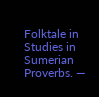Folktale in Studies in Sumerian Proverbs. —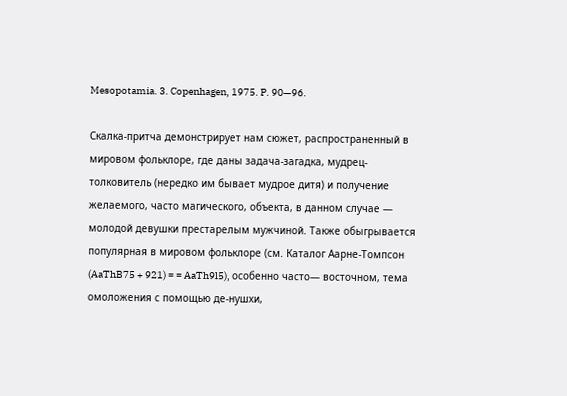Mesopotamia. 3. Copenhagen, 1975. P. 90—96.

Скалка-притча демонстрирует нам сюжет, распространенный в мировом фольклоре, где даны задача-загадка, мудрец-толковитель (нередко им бывает мудрое дитя) и получение желаемого, часто магического, объекта, в данном случае — молодой девушки престарелым мужчиной. Также обыгрывается популярная в мировом фольклоре (см. Каталог Аарне-Томпсон (AaThB75 + 921) = = AaTh9l5), особенно часто— восточном, тема омоложения с помощью де-нушхи,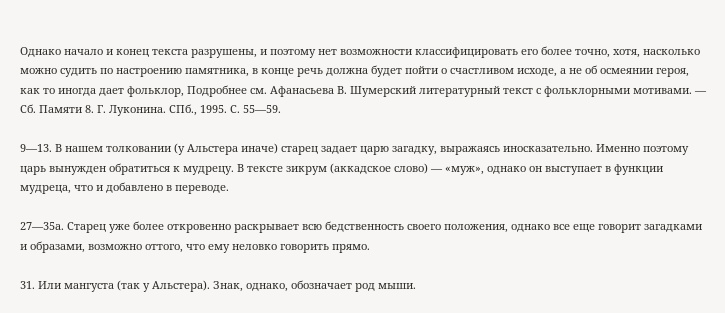Однако начало и конец текста разрушены, и поэтому нет возможности классифицировать его более точно, хотя, насколько можно судить по настроению памятника, в конце речь должна будет пойти о счастливом исходе, а не об осмеянии героя, как то иногда дает фольклор, Подробнее см. Афанасьева В. Шумерский литературный текст с фольклорными мотивами. — Сб. Памяти 8. Г. Луконина. СПб., 1995. С. 55—59.

9—13. В нашем толковании (у Альстера иначе) старец задает царю загадку, выражаясь иносказательно. Именно поэтому царь вынужден обратиться к мудрецу. В тексте зикрум (аккадское слово) — «муж», однако он выступает в функции мудреца, что и добавлено в переводе.

27—35а. Старец уже более откровенно раскрывает всю бедственность своего положения, однако все еще говорит загадками и образами, возможно оттого, что ему неловко говорить прямо.

31. Или мангуста (так у Альстера). Знак, однако, обозначает род мыши.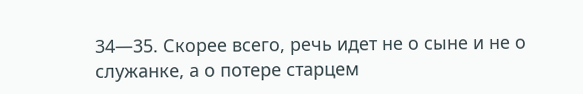34—35. Скорее всего, речь идет не о сыне и не о служанке, а о потере старцем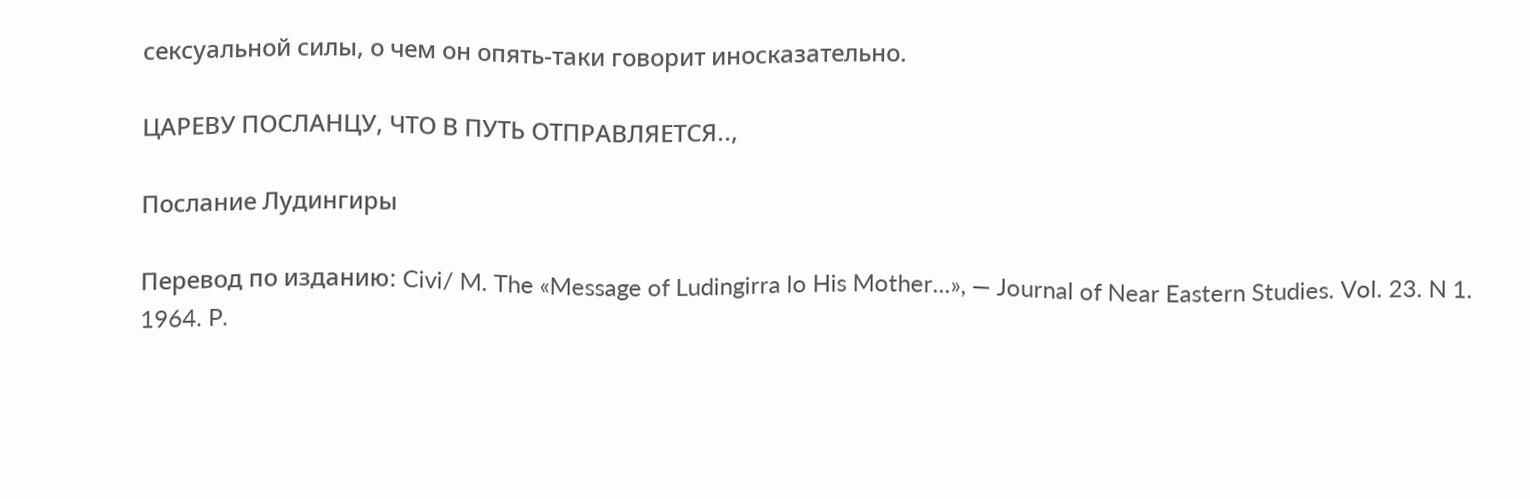сексуальной силы, о чем он опять-таки говорит иносказательно.

ЦАРЕВУ ПОСЛАНЦУ, ЧТО В ПУТЬ ОТПРАВЛЯЕТСЯ..,

Послание Лудингиры

Перевод по изданию: Civi/ M. The «Message of Ludingirra lo His Mother...», — Journal of Near Eastern Studies. Vol. 23. N 1. 1964. P.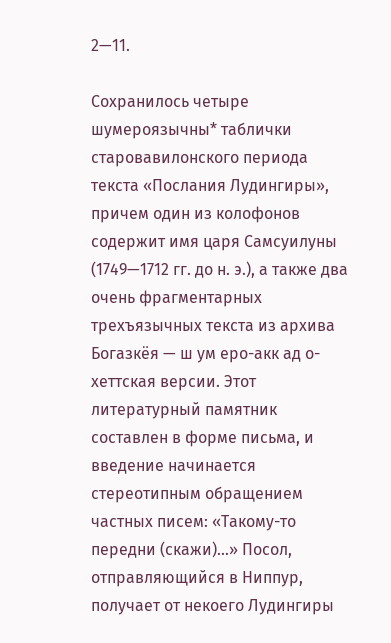2—11.

Сохранилось четыре шумероязычны* таблички старовавилонского периода текста «Послания Лудингиры», причем один из колофонов содержит имя царя Самсуилуны (1749—1712 гг. до н. э.), а также два очень фрагментарных трехъязычных текста из архива Богазкёя — ш ум еро-акк ад о- хеттская версии. Этот литературный памятник составлен в форме письма, и введение начинается стереотипным обращением частных писем: «Такому-то передни (скажи)...» Посол, отправляющийся в Ниппур, получает от некоего Лудингиры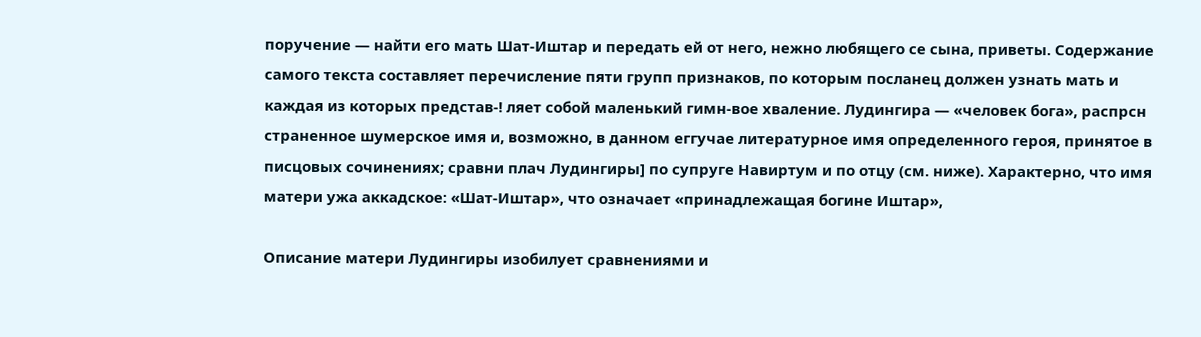поручение — найти его мать Шат-Иштар и передать ей от него, нежно любящего се сына, приветы. Содержание самого текста составляет перечисление пяти групп признаков, по которым посланец должен узнать мать и каждая из которых представ-! ляет собой маленький гимн-вое хваление. Лудингира — «человек бога», распрсн страненное шумерское имя и, возможно, в данном еггучае литературное имя определенного героя, принятое в писцовых сочинениях; сравни плач Лудингиры] по супруге Навиртум и по отцу (см. ниже). Характерно, что имя матери ужа аккадское: «Шат-Иштар», что означает «принадлежащая богине Иштар»,

Описание матери Лудингиры изобилует сравнениями и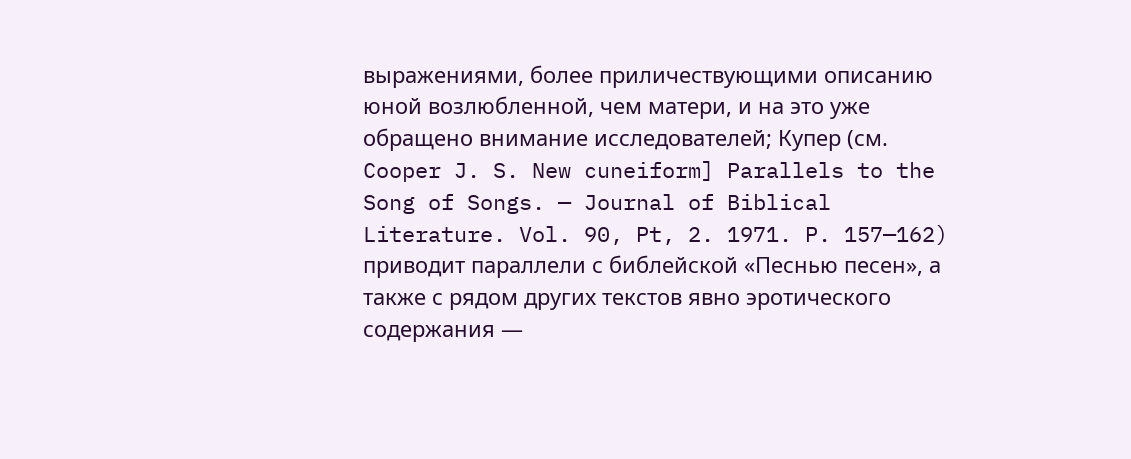выражениями, более приличествующими описанию юной возлюбленной, чем матери, и на это уже обращено внимание исследователей; Купер (см. Cooper J. S. New cuneiform] Parallels to the Song of Songs. — Journal of Biblical Literature. Vol. 90, Pt, 2. 1971. P. 157—162) приводит параллели с библейской «Песнью песен», а также с рядом других текстов явно эротического содержания —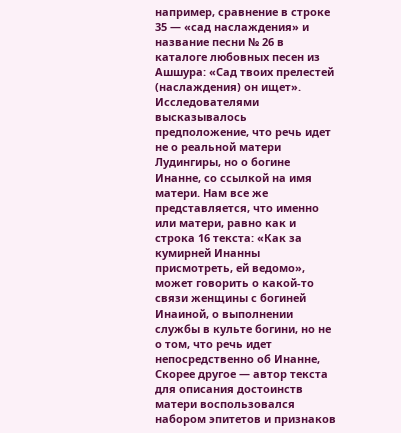например, сравнение в строке 35 — «сад наслаждения» и название песни № 26 в каталоге любовных песен из Ашшура: «Сад твоих прелестей (наслаждения) он ищет». Исследователями высказывалось предположение, что речь идет не о реальной матери Лудингиры, но о богине Инанне, со ссылкой на имя матери. Нам все же представляется, что именно или матери, равно как и строка 16 текста: «Как за кумирней Инанны присмотреть, ей ведомо», может говорить о какой-то связи женщины с богиней Инаиной, о выполнении службы в культе богини, но не о том, что речь идет непосредственно об Инанне, Скорее другое — автор текста для описания достоинств матери воспользовался набором эпитетов и признаков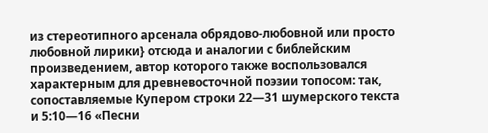из стереотипного арсенала обрядово-любовной или просто любовной лирики} отсюда и аналогии с библейским произведением, автор которого также воспользовался характерным для древневосточной поэзии топосом: так, сопоставляемые Купером строки 22—31 шумерского текста и 5:10—16 «Песни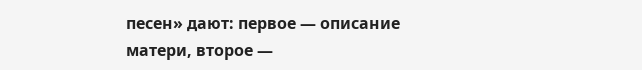песен» дают: первое — описание матери, второе —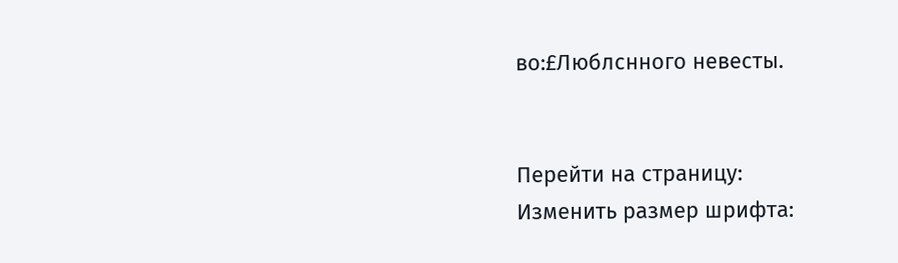во:£Люблснного невесты.


Перейти на страницу:
Изменить размер шрифта: